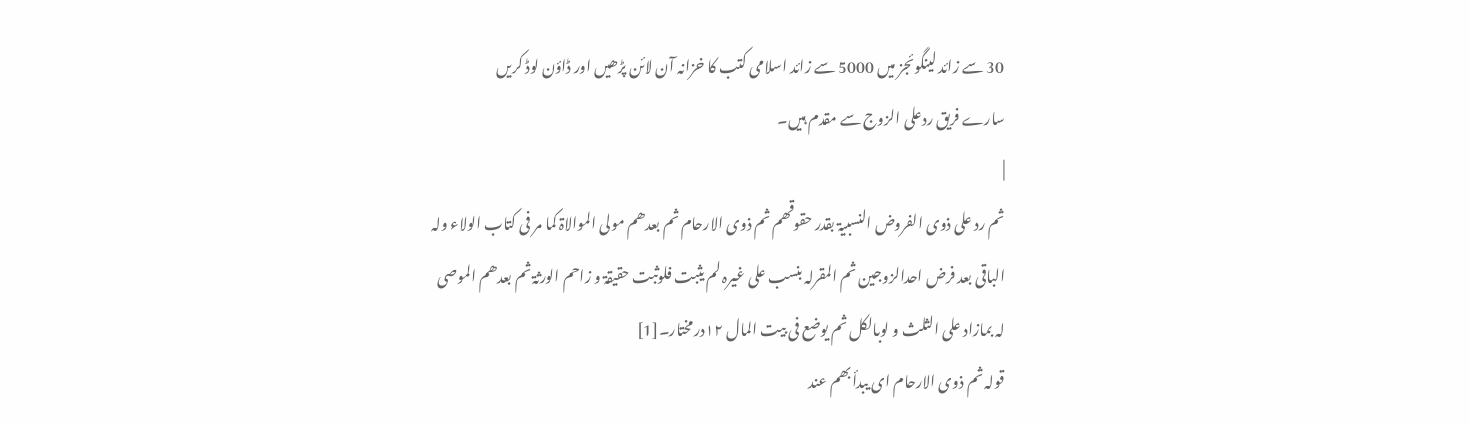30 سے زائد لینگوئجز میں 5000 سے زائد اسلامی کتب کا خزانہ آن لائن پڑھیں اور ڈاؤن لوڈ کریں
سارے فریق ردعلی الزوج سے مقدم ہیں۔
|
ثم رد علی ذوی الفروض النسبیۃ بقدر حقوقھم ثم ذوی الارحام ثم بعدھم مولی الموالاۃ کما مر فی کتاب الولاء ولہ الباقی بعد فرض احدالزوجین ثم المقرلہ بنسب علی غیرہ لم یثبت فلوثبت حقیقۃ و زاحم الورثۃ ثم بعدھم الموصی لہ بمازاد علی الثلث و لوبالکل ثم یوضع فی بیت المال ۱۲درمختار۔[1]
قولہ ثم ذوی الارحام ای یبدأ بھم عند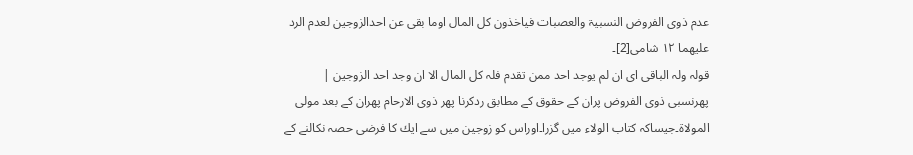عدم ذوی الفروض النسبیۃ والعصبات فیاخذون کل المال اوما بقی عن احدالزوجین لعدم الرد علیھما ۱۲ شامی[2]۔
قولہ ولہ الباقی ای ان لم یوجد احد ممن تقدم فلہ کل المال الا ان وجد احد الزوجین |
پھرنسبی ذوی الفروض پران کے حقوق کے مطابق ردکرنا پھر ذوی الارحام پھران کے بعد مولی المولاۃ۔جیساکہ کتاب الولاء میں گزرا۔اوراس کو زوجین میں سے ایك کا فرضی حصہ نکالنے کے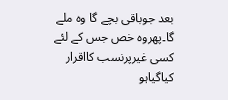بعد جوباقی بچے گا وہ ملے گا۔پھروہ خص جس کے لئے کسی غیرپرنسب کااقرار کیاگیاہو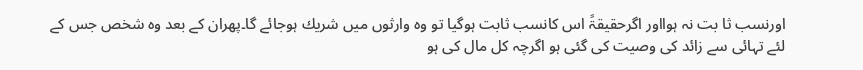اورنسب ثا بت نہ ہوااور اگرحقیقۃً اس کانسب ثابت ہوگیا تو وہ وارثوں میں شریك ہوجائے گا۔پھران کے بعد وہ شخص جس کے لئے تہائی سے زائد کی وصیت کی گئی ہو اگرچہ کل مال کی ہو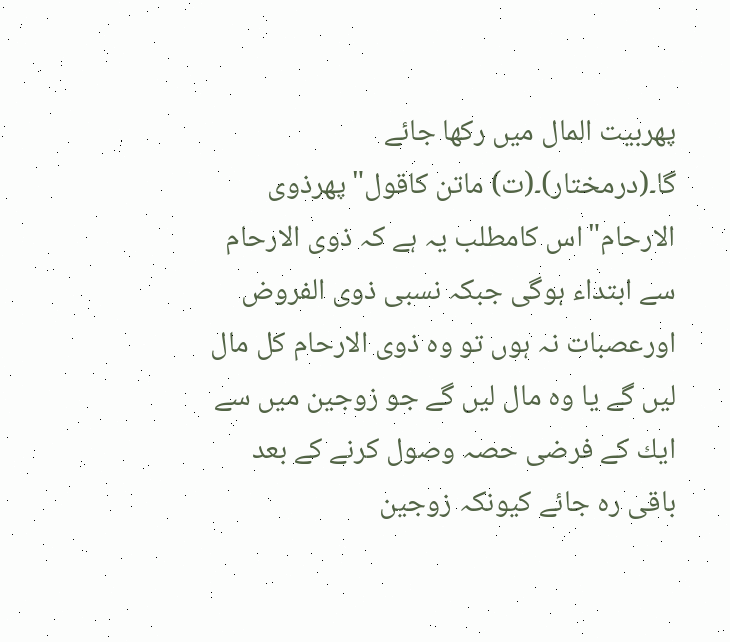پھربیت المال میں رکھا جائے گا۔(درمختار)۔(ت) ماتن کاقول"پھرذوی الارحام"اس کامطلب یہ ہے کہ ذوی الارحام سے ابتداء ہوگی جبکہ نسبی ذوی الفروض اورعصبات نہ ہوں تو وہ ذوی الارحام کل مال لیں گے یا وہ مال لیں گے جو زوجین میں سے ایك کے فرضی حصہ وصول کرنے کے بعد باقی رہ جائے کیونکہ زوجین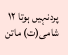پردنہیں ہوتا ۱۲ شامی(ت) ماتن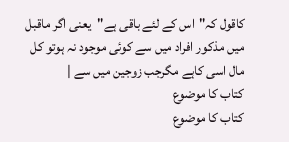کاقول کہ"اس کے لئے باقی ہے"یعنی اگر ماقبل میں مذکور افراد میں سے کوئی موجود نہ ہوتو کل مال اسی کاہے مگرجب زوجین میں سے |
کتاب کا موضوع
کتاب کا موضوع